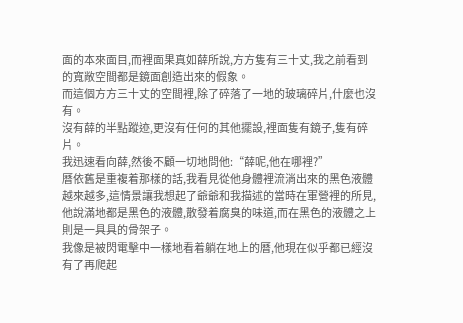面的本來面目,而裡面果真如薛所說,方方隻有三十丈,我之前看到的寬敞空間都是鏡面創造出來的假象。
而這個方方三十丈的空間裡,除了碎落了一地的玻璃碎片,什麼也沒有。
沒有薛的半點蹤迹,更沒有任何的其他擺設,裡面隻有鏡子,隻有碎片。
我迅速看向薛,然後不顧一切地問他:“薛呢,他在哪裡?”
曆依舊是重複着那樣的話,我看見從他身體裡流淌出來的黑色液體越來越多,這情景讓我想起了爺爺和我描述的當時在軍營裡的所見,他說滿地都是黑色的液體,散發着腐臭的味道,而在黑色的液體之上則是一具具的骨架子。
我像是被閃電擊中一樣地看着躺在地上的曆,他現在似乎都已經沒有了再爬起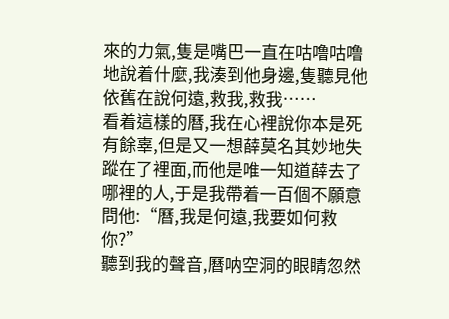來的力氣,隻是嘴巴一直在咕噜咕噜地說着什麼,我湊到他身邊,隻聽見他依舊在說何遠,救我,救我……
看着這樣的曆,我在心裡說你本是死有餘辜,但是又一想薛莫名其妙地失蹤在了裡面,而他是唯一知道薛去了哪裡的人,于是我帶着一百個不願意問他:“曆,我是何遠,我要如何救你?”
聽到我的聲音,曆呐空洞的眼睛忽然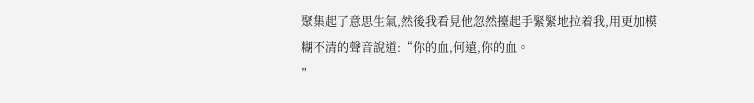聚集起了意思生氣,然後我看見他忽然擡起手緊緊地拉着我,用更加模糊不清的聲音說道:“你的血,何遠,你的血。
”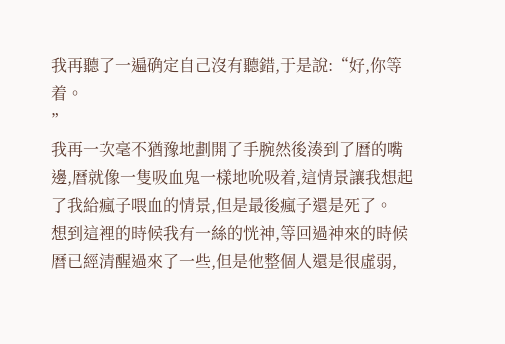我再聽了一遍确定自己沒有聽錯,于是說:“好,你等着。
”
我再一次毫不猶豫地劃開了手腕然後湊到了曆的嘴邊,曆就像一隻吸血鬼一樣地吮吸着,這情景讓我想起了我給瘋子喂血的情景,但是最後瘋子還是死了。
想到這裡的時候我有一絲的恍神,等回過神來的時候曆已經清醒過來了一些,但是他整個人還是很虛弱,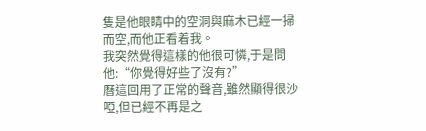隻是他眼睛中的空洞與麻木已經一掃而空,而他正看着我。
我突然覺得這樣的他很可憐,于是問他:“你覺得好些了沒有?”
曆這回用了正常的聲音,雖然顯得很沙啞,但已經不再是之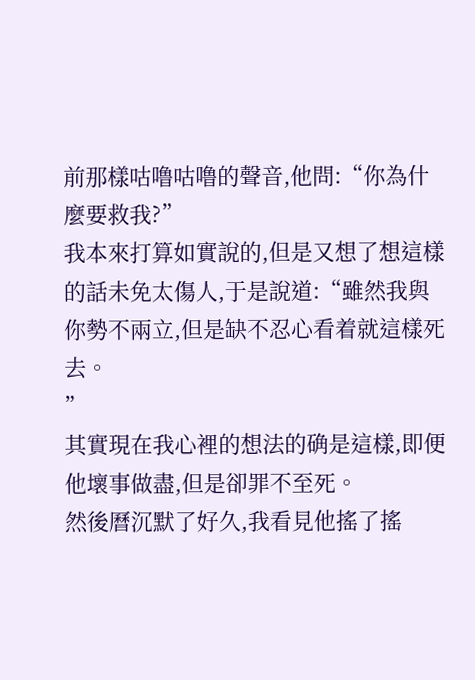前那樣咕噜咕噜的聲音,他問:“你為什麼要救我?”
我本來打算如實說的,但是又想了想這樣的話未免太傷人,于是說道:“雖然我與你勢不兩立,但是缺不忍心看着就這樣死去。
”
其實現在我心裡的想法的确是這樣,即便他壞事做盡,但是卻罪不至死。
然後曆沉默了好久,我看見他搖了搖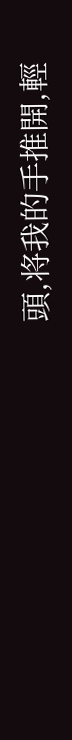頭,将我的手推開,輕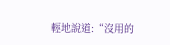輕地說道:“沒用的